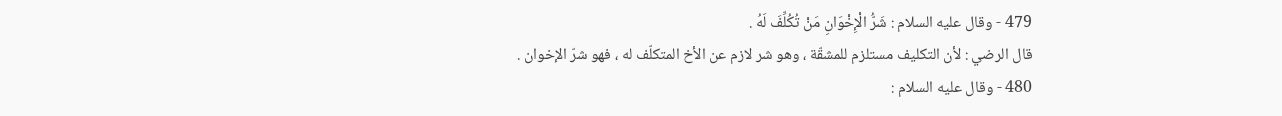479 - وقال عليه السلام : شَرُّ الْإِخْوَانِ مَنْ تُكُلِّفَ لَهُ .
قال الرضي : لأن التكليف مستلزم للمشقّة ، وهو شر لازم عن الأخ المتكلّف له ، فهو شرّ الإخوان .
480 - وقال عليه السلام :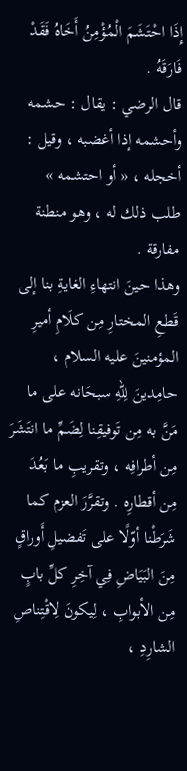إِذَا احْتَشَمَ الْمُؤْمِنُ أَخَاهُ فَقَدْ فَارَقَهُ .
قال الرضي : يقال : حشمه وأحشمه إذا أغضبه ، وقيل : أخجله ، « أو احتشمه » طلب ذلك له ، وهو منطنة مفارقة .
وهذا حينَ انتهاءِ الغايةِ بنا إلى قَطعِ المختارِ مِن كلَامِ أميرِ المؤمنينَ عليه السلام ، حامِدينَ لِلّهِ سبحَانه على ما مَنَّ به مِن تَوفيقِنا لِضَمِّ ما انتَشَرَ مِن أطرافِه ، وتقريبِ ما بَعُدَ مِن أقطارِه . وتقرَّرَ العزم كما شَرَطْنا أوّلًا على تَفضيلِ أَوراقٍ مِنَ البَيَاضِ فِي آخِرِ كلِّ بابٍ مِن الأبوابِ ، لِيكونَ لِاقْتِناصِ الشارِدِ ،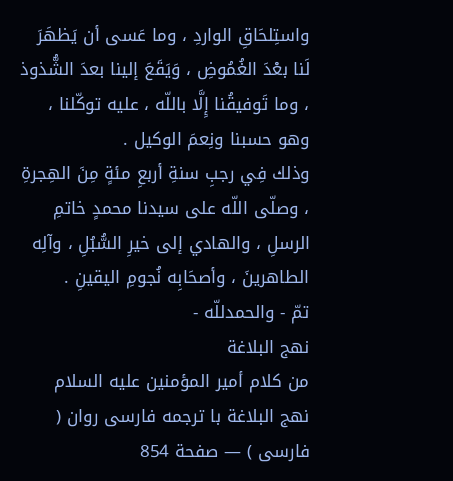واستِلحَاقِ الواردِ ، وما عَسى أن يَظهَرَ لَنا بعْدَ الغُمُوضِ ، وَيَقَعَ إلينا بعدَ الشُّذوذ ، وما تَوفيقُنا إِلَّا باللّه ، عليه توكّلنا ، وهو حسبنا ونِعمَ الوكيل .
وذلك فِي رجبِ سنةِ أربعِ مئةٍ مِنَ الهِجرةِ ، وصلّى اللّه على سيدنا محمدٍ خاتمِ الرسلِ ، والهادي إلى خيرِ السُّبُلِ ، وآلِه الطاهرينَ ، وأصحَابِه نُجومِ اليقينِ .
تمّ - والحمدللّه -
نهج البلاغة
من كلام أمير المؤمنين عليه السلام
نهج البلاغة با ترجمه فارسى روان ( فارسى ) — صفحة 854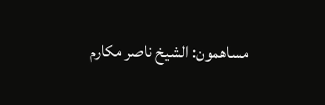مساهمون: الشيخ ناصر مكارم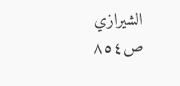الشيرازي
ص٨٥٤